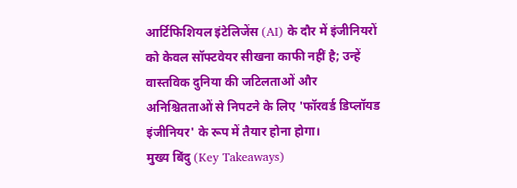आर्टिफिशियल इंटेलिजेंस (AI) के दौर में इंजीनियरों को केवल सॉफ्टवेयर सीखना काफी नहीं है; उन्हें वास्तविक दुनिया की जटिलताओं और अनिश्चितताओं से निपटने के लिए 'फॉरवर्ड डिप्लॉयड इंजीनियर' के रूप में तैयार होना होगा।
मुख्य बिंदु (Key Takeaways)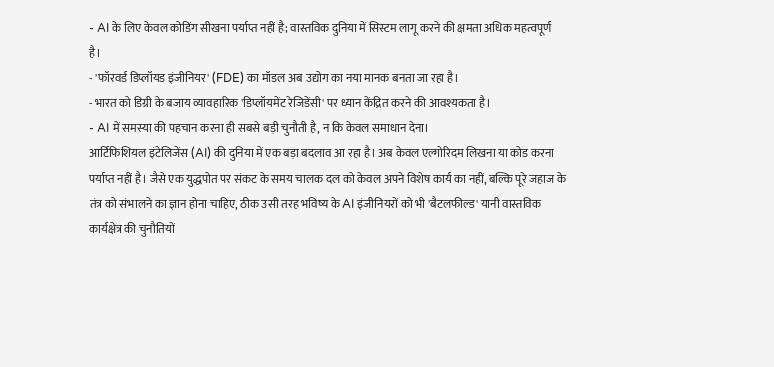- AI के लिए केवल कोडिंग सीखना पर्याप्त नहीं है; वास्तविक दुनिया में सिस्टम लागू करने की क्षमता अधिक महत्वपूर्ण है।
- 'फॉरवर्ड डिप्लॉयड इंजीनियर' (FDE) का मॉडल अब उद्योग का नया मानक बनता जा रहा है।
- भारत को डिग्री के बजाय व्यावहारिक 'डिप्लॉयमेंट रेजिडेंसी' पर ध्यान केंद्रित करने की आवश्यकता है।
- AI में समस्या की पहचान करना ही सबसे बड़ी चुनौती है, न कि केवल समाधान देना।
आर्टिफिशियल इंटेलिजेंस (AI) की दुनिया में एक बड़ा बदलाव आ रहा है। अब केवल एल्गोरिदम लिखना या कोड करना पर्याप्त नहीं है। जैसे एक युद्धपोत पर संकट के समय चालक दल को केवल अपने विशेष कार्य का नहीं, बल्कि पूरे जहाज के तंत्र को संभालने का ज्ञान होना चाहिए, ठीक उसी तरह भविष्य के AI इंजीनियरों को भी 'बैटलफील्ड' यानी वास्तविक कार्यक्षेत्र की चुनौतियों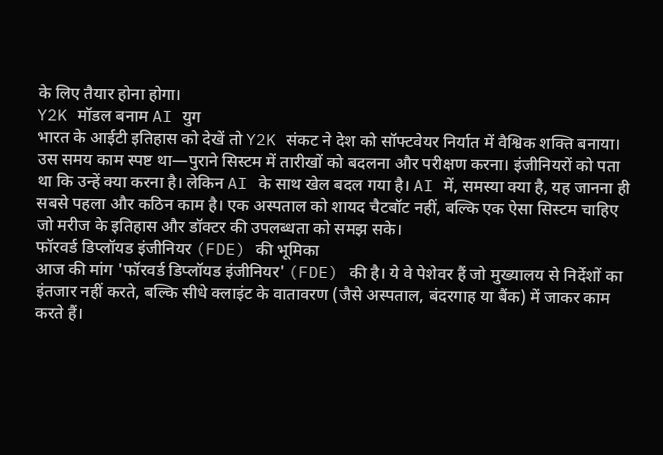के लिए तैयार होना होगा।
Y2K मॉडल बनाम AI युग
भारत के आईटी इतिहास को देखें तो Y2K संकट ने देश को सॉफ्टवेयर निर्यात में वैश्विक शक्ति बनाया। उस समय काम स्पष्ट था—पुराने सिस्टम में तारीखों को बदलना और परीक्षण करना। इंजीनियरों को पता था कि उन्हें क्या करना है। लेकिन AI के साथ खेल बदल गया है। AI में, समस्या क्या है, यह जानना ही सबसे पहला और कठिन काम है। एक अस्पताल को शायद चैटबॉट नहीं, बल्कि एक ऐसा सिस्टम चाहिए जो मरीज के इतिहास और डॉक्टर की उपलब्धता को समझ सके।
फॉरवर्ड डिप्लॉयड इंजीनियर (FDE) की भूमिका
आज की मांग 'फॉरवर्ड डिप्लॉयड इंजीनियर' (FDE) की है। ये वे पेशेवर हैं जो मुख्यालय से निर्देशों का इंतजार नहीं करते, बल्कि सीधे क्लाइंट के वातावरण (जैसे अस्पताल, बंदरगाह या बैंक) में जाकर काम करते हैं।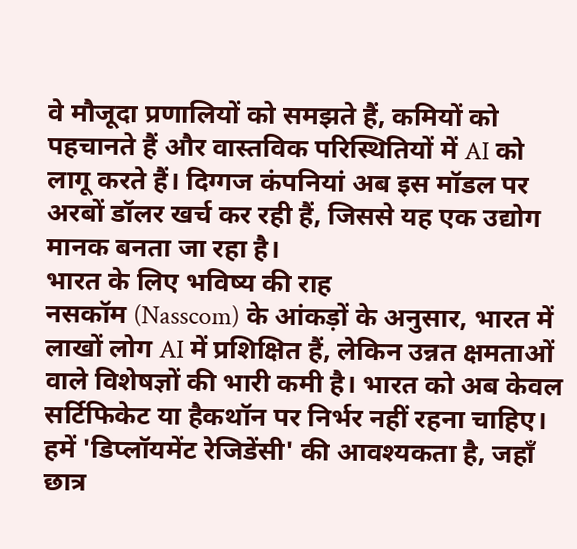वे मौजूदा प्रणालियों को समझते हैं, कमियों को पहचानते हैं और वास्तविक परिस्थितियों में AI को लागू करते हैं। दिग्गज कंपनियां अब इस मॉडल पर अरबों डॉलर खर्च कर रही हैं, जिससे यह एक उद्योग मानक बनता जा रहा है।
भारत के लिए भविष्य की राह
नसकॉम (Nasscom) के आंकड़ों के अनुसार, भारत में लाखों लोग AI में प्रशिक्षित हैं, लेकिन उन्नत क्षमताओं वाले विशेषज्ञों की भारी कमी है। भारत को अब केवल सर्टिफिकेट या हैकथॉन पर निर्भर नहीं रहना चाहिए। हमें 'डिप्लॉयमेंट रेजिडेंसी' की आवश्यकता है, जहाँ छात्र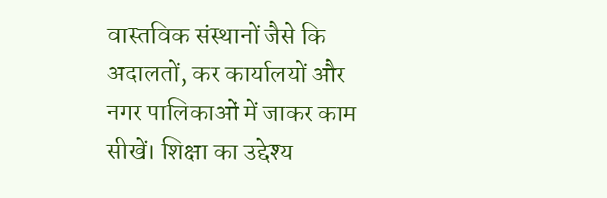वास्तविक संस्थानों जैसे कि अदालतों, कर कार्यालयों और नगर पालिकाओं में जाकर काम सीखें। शिक्षा का उद्देश्य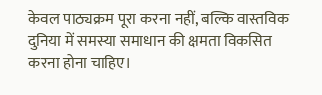केवल पाठ्यक्रम पूरा करना नहीं, बल्कि वास्तविक दुनिया में समस्या समाधान की क्षमता विकसित करना होना चाहिए।